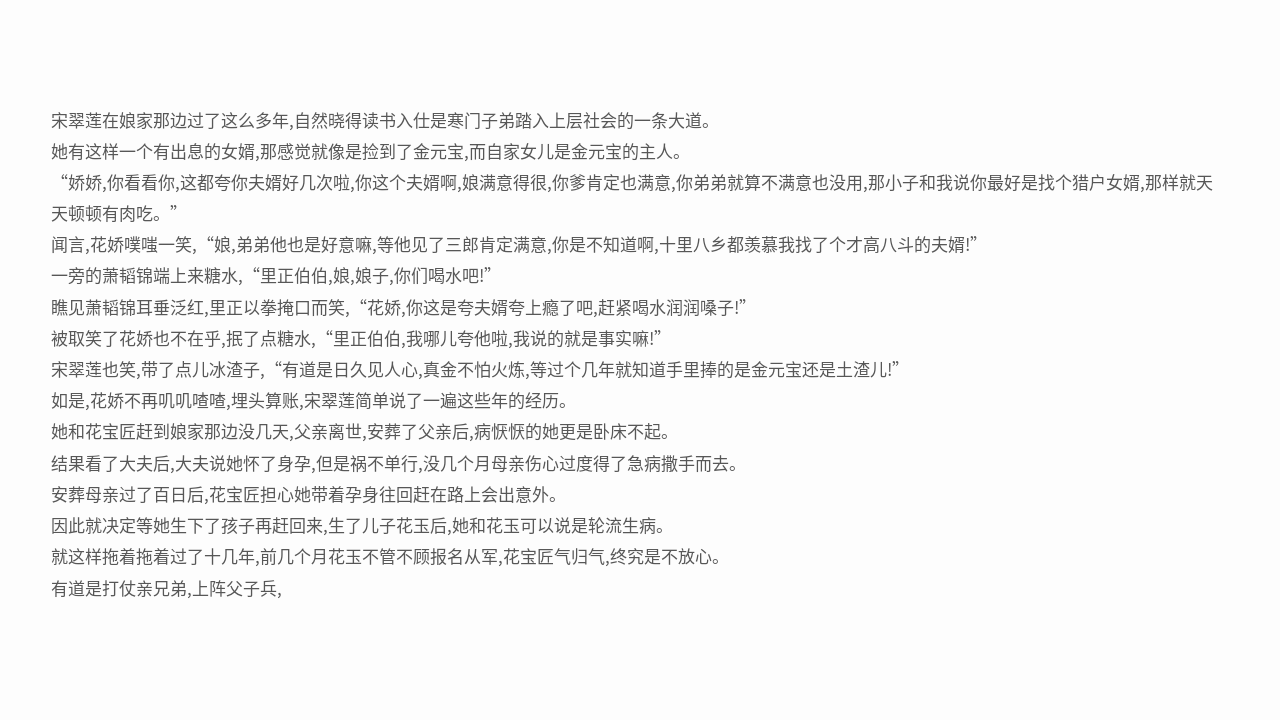宋翠莲在娘家那边过了这么多年,自然晓得读书入仕是寒门子弟踏入上层社会的一条大道。
她有这样一个有出息的女婿,那感觉就像是捡到了金元宝,而自家女儿是金元宝的主人。
“娇娇,你看看你,这都夸你夫婿好几次啦,你这个夫婿啊,娘满意得很,你爹肯定也满意,你弟弟就算不满意也没用,那小子和我说你最好是找个猎户女婿,那样就天天顿顿有肉吃。”
闻言,花娇噗嗤一笑,“娘,弟弟他也是好意嘛,等他见了三郎肯定满意,你是不知道啊,十里八乡都羡慕我找了个才高八斗的夫婿!”
一旁的萧韬锦端上来糖水,“里正伯伯,娘,娘子,你们喝水吧!”
瞧见萧韬锦耳垂泛红,里正以拳掩口而笑,“花娇,你这是夸夫婿夸上瘾了吧,赶紧喝水润润嗓子!”
被取笑了花娇也不在乎,抿了点糖水,“里正伯伯,我哪儿夸他啦,我说的就是事实嘛!”
宋翠莲也笑,带了点儿冰渣子,“有道是日久见人心,真金不怕火炼,等过个几年就知道手里捧的是金元宝还是土渣儿!”
如是,花娇不再叽叽喳喳,埋头算账,宋翠莲简单说了一遍这些年的经历。
她和花宝匠赶到娘家那边没几天,父亲离世,安葬了父亲后,病恹恹的她更是卧床不起。
结果看了大夫后,大夫说她怀了身孕,但是祸不单行,没几个月母亲伤心过度得了急病撒手而去。
安葬母亲过了百日后,花宝匠担心她带着孕身往回赶在路上会出意外。
因此就决定等她生下了孩子再赶回来,生了儿子花玉后,她和花玉可以说是轮流生病。
就这样拖着拖着过了十几年,前几个月花玉不管不顾报名从军,花宝匠气归气,终究是不放心。
有道是打仗亲兄弟,上阵父子兵,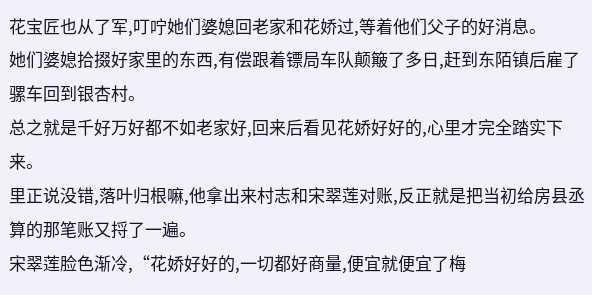花宝匠也从了军,叮咛她们婆媳回老家和花娇过,等着他们父子的好消息。
她们婆媳拾掇好家里的东西,有偿跟着镖局车队颠簸了多日,赶到东陌镇后雇了骡车回到银杏村。
总之就是千好万好都不如老家好,回来后看见花娇好好的,心里才完全踏实下来。
里正说没错,落叶归根嘛,他拿出来村志和宋翠莲对账,反正就是把当初给房县丞算的那笔账又捋了一遍。
宋翠莲脸色渐冷,“花娇好好的,一切都好商量,便宜就便宜了梅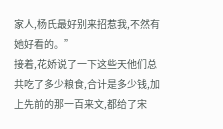家人,杨氏最好别来招惹我,不然有她好看的。”
接着,花娇说了一下这些天他们总共吃了多少粮食,合计是多少钱,加上先前的那一百来文,都给了宋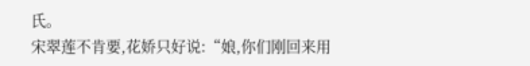氏。
宋翠莲不肯要,花娇只好说:“娘,你们刚回来用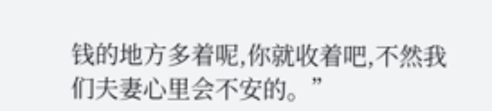钱的地方多着呢,你就收着吧,不然我们夫妻心里会不安的。”